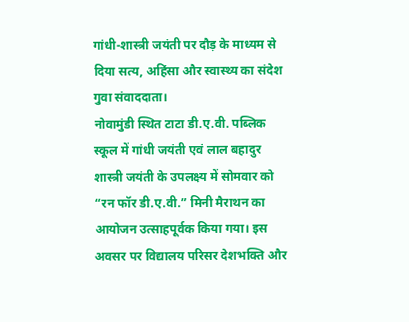गांधी-शास्त्री जयंती पर दौड़ के माध्यम से दिया सत्य, अहिंसा और स्वास्थ्य का संदेश
गुवा संवाददाता।
नोवामुंडी स्थित टाटा डी.ए.वी. पब्लिक स्कूल में गांधी जयंती एवं लाल बहादुर शास्त्री जयंती के उपलक्ष्य में सोमवार को “रन फॉर डी.ए.वी.” मिनी मैराथन का आयोजन उत्साहपूर्वक किया गया। इस अवसर पर विद्यालय परिसर देशभक्ति और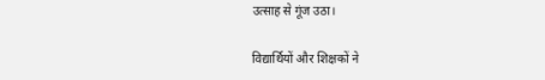उत्साह से गूंज उठा।

विद्यार्थियों और शिक्षकों ने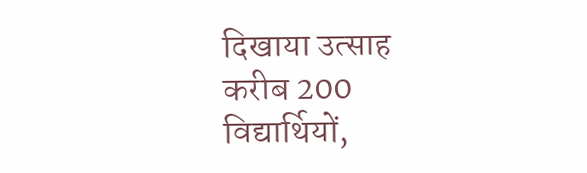दिखाया उत्साह
करीब 200 विद्यार्थियों,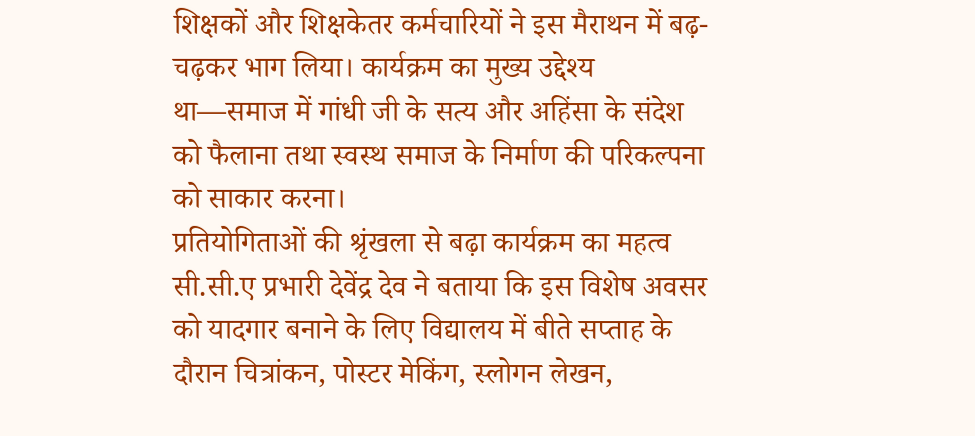शिक्षकों और शिक्षकेतर कर्मचारियों ने इस मैराथन में बढ़-चढ़कर भाग लिया। कार्यक्रम का मुख्य उद्देश्य था—समाज में गांधी जी के सत्य और अहिंसा के संदेश को फैलाना तथा स्वस्थ समाज के निर्माण की परिकल्पना को साकार करना।
प्रतियोगिताओं की श्रृंखला से बढ़ा कार्यक्रम का महत्व
सी.सी.ए प्रभारी देवेंद्र देव ने बताया कि इस विशेष अवसर को यादगार बनाने के लिए विद्यालय में बीते सप्ताह के दौरान चित्रांकन, पोस्टर मेकिंग, स्लोगन लेखन,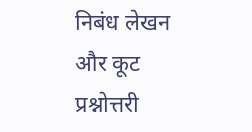निबंध लेखन और कूट प्रश्नोत्तरी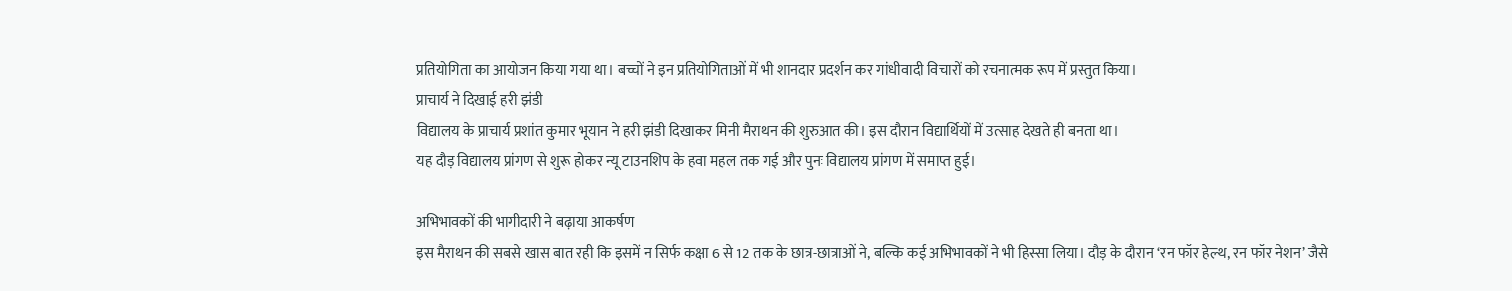प्रतियोगिता का आयोजन किया गया था। बच्चों ने इन प्रतियोगिताओं में भी शानदार प्रदर्शन कर गांधीवादी विचारों को रचनात्मक रूप में प्रस्तुत किया।
प्राचार्य ने दिखाई हरी झंडी
विद्यालय के प्राचार्य प्रशांत कुमार भूयान ने हरी झंडी दिखाकर मिनी मैराथन की शुरुआत की। इस दौरान विद्यार्थियों में उत्साह देखते ही बनता था।
यह दौड़ विद्यालय प्रांगण से शुरू होकर न्यू टाउनशिप के हवा महल तक गई और पुनः विद्यालय प्रांगण में समाप्त हुई।

अभिभावकों की भागीदारी ने बढ़ाया आकर्षण
इस मैराथन की सबसे खास बात रही कि इसमें न सिर्फ कक्षा 6 से 12 तक के छात्र-छात्राओं ने, बल्कि कई अभिभावकों ने भी हिस्सा लिया। दौड़ के दौरान ‘रन फॉर हेल्थ, रन फॉर नेशन’ जैसे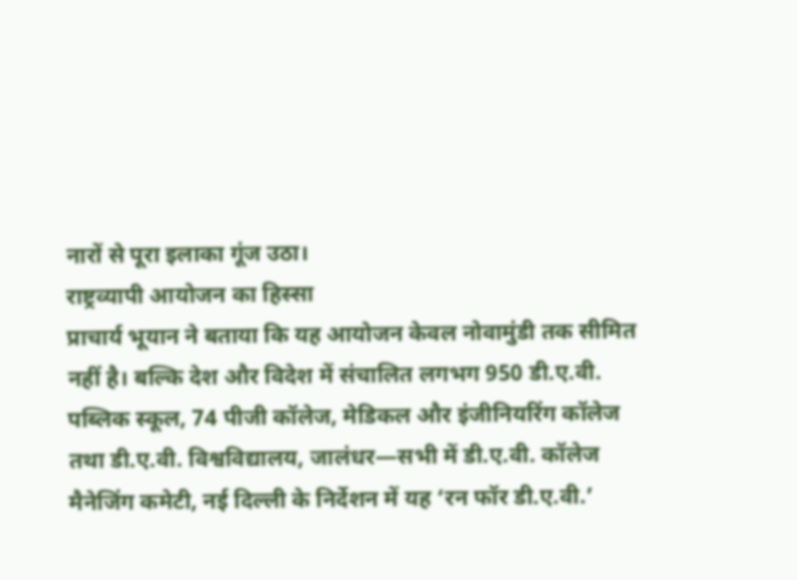नारों से पूरा इलाका गूंज उठा।
राष्ट्रव्यापी आयोजन का हिस्सा
प्राचार्य भूयान ने बताया कि यह आयोजन केवल नोवामुंडी तक सीमित नहीं है। बल्कि देश और विदेश में संचालित लगभग 950 डी.ए.वी. पब्लिक स्कूल, 74 पीजी कॉलेज, मेडिकल और इंजीनियरिंग कॉलेज तथा डी.ए.वी. विश्वविद्यालय, जालंधर—सभी में डी.ए.वी. कॉलेज मैनेजिंग कमेटी, नई दिल्ली के निर्देशन में यह ‘रन फॉर डी.ए.वी.’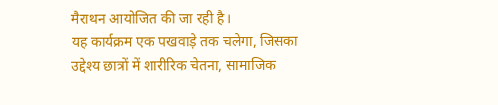मैराथन आयोजित की जा रही है।
यह कार्यक्रम एक पखवाड़े तक चलेगा, जिसका उद्देश्य छात्रों में शारीरिक चेतना, सामाजिक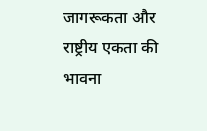जागरूकता और राष्ट्रीय एकता की भावना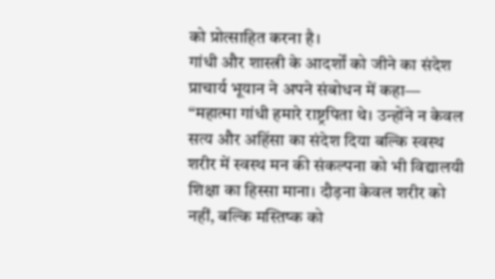को प्रोत्साहित करना है।
गांधी और शास्त्री के आदर्शों को जीने का संदेश
प्राचार्य भूयान ने अपने संबोधन में कहा—
“महात्मा गांधी हमारे राष्ट्रपिता थे। उन्होंने न केवल सत्य और अहिंसा का संदेश दिया बल्कि स्वस्थ शरीर में स्वस्थ मन की संकल्पना को भी विद्यालयी शिक्षा का हिस्सा माना। दौड़ना केवल शरीर को नहीं, बल्कि मस्तिष्क को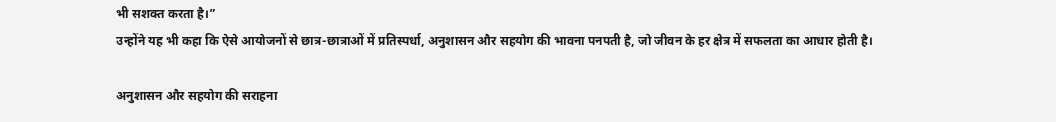भी सशक्त करता है।”
उन्होंने यह भी कहा कि ऐसे आयोजनों से छात्र-छात्राओं में प्रतिस्पर्धा, अनुशासन और सहयोग की भावना पनपती है, जो जीवन के हर क्षेत्र में सफलता का आधार होती है।

अनुशासन और सहयोग की सराहना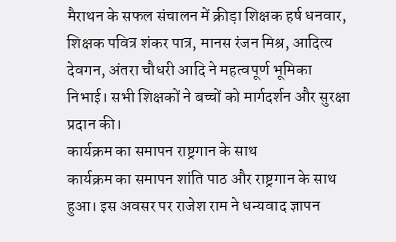मैराथन के सफल संचालन में क्रीड़ा शिक्षक हर्ष धनवार, शिक्षक पवित्र शंकर पात्र, मानस रंजन मिश्र, आदित्य देवगन, अंतरा चौधरी आदि ने महत्वपूर्ण भूमिका निभाई। सभी शिक्षकों ने बच्चों को मार्गदर्शन और सुरक्षा प्रदान की।
कार्यक्रम का समापन राष्ट्रगान के साथ
कार्यक्रम का समापन शांति पाठ और राष्ट्रगान के साथ हुआ। इस अवसर पर राजेश राम ने धन्यवाद ज्ञापन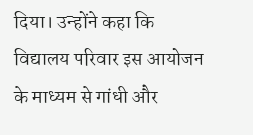दिया। उन्होंने कहा कि विद्यालय परिवार इस आयोजन के माध्यम से गांधी और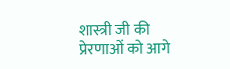शास्त्री जी की प्रेरणाओं को आगे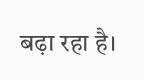बढ़ा रहा है।